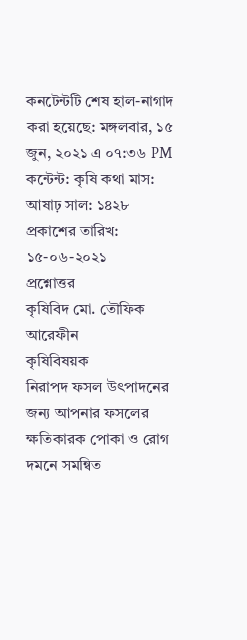কনটেন্টটি শেষ হাল-নাগাদ করা হয়েছে: মঙ্গলবার, ১৫ জুন, ২০২১ এ ০৭:৩৬ PM
কন্টেন্ট: কৃষি কথা মাস: আষাঢ় সাল: ১৪২৮ প্রকাশের তারিখ: ১৫-০৬-২০২১
প্রশ্নোত্তর
কৃষিবিদ মো. তৌফিক আরেফীন
কৃষিবিষয়ক
নিরাপদ ফসল উৎপাদনের জন্য আপনার ফসলের ক্ষতিকারক পোকা ও রোগ দমনে সমন্বিত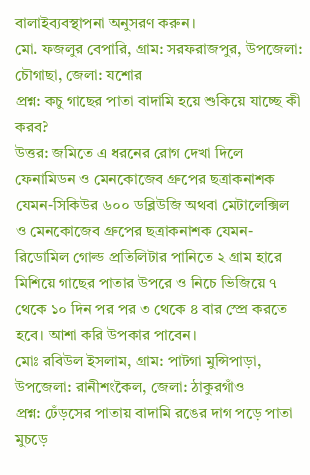বালাইব্যবস্থাপনা অনুসরণ করুন।
মো. ফজলুর বেপারি, গ্রাম: সরফরাজপুর, উপজেলা: চৌগাছা, জেলা: যশোর
প্রশ্ন: কচু গাছের পাতা বাদামি হয়ে শুকিয়ে যাচ্ছে কী করব?
উত্তর: জমিতে এ ধরনের রোগ দেখা দিলে ফেনামিডন ও মেনকোজেব গ্রুপের ছত্রাকনাশক যেমন-সিকিউর ৬০০ ডব্লিউজি অথবা মেটালেক্সিল ও মেনকোজেব গ্রুপের ছত্রাকনাশক যেমন-রিডোমিল গোল্ড প্রতিলিটার পানিতে ২ গ্রাম হারে মিশিয়ে গাছের পাতার উপরে ও নিচে ভিজিয়ে ৭ থেকে ১০ দিন পর পর ৩ থেকে ৪ বার স্প্রে করতে হবে। আশা করি উপকার পাবেন।
মোঃ রবিউল ইসলাম, গ্রাম: পাটগা মুন্সিপাড়া, উপজেলা: রানীশংকৈল, জেলা: ঠাকুরগাঁও
প্রশ্ন: ঢেঁড়সের পাতায় বাদামি রঙের দাগ পড়ে পাতা মুচড়ে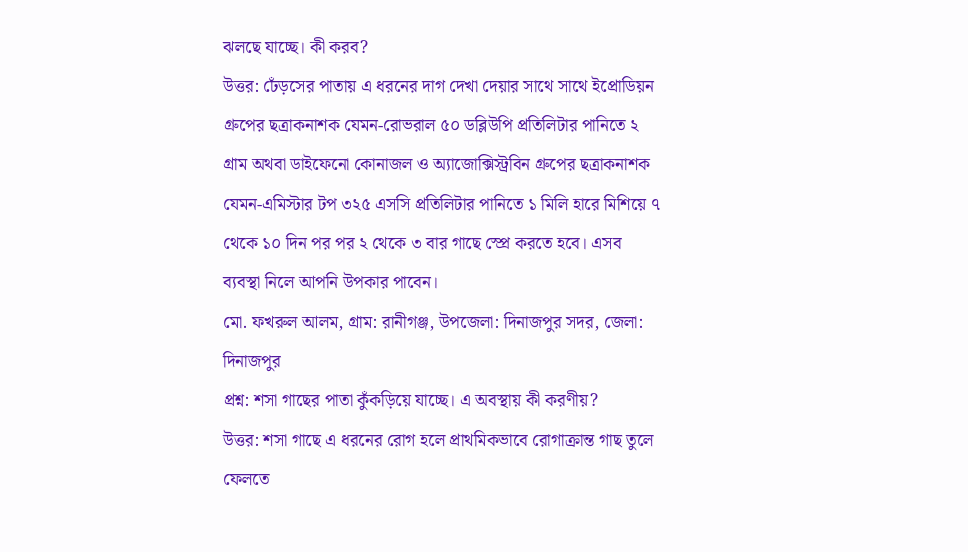ঝলছে যাচ্ছে। কী করব?
উত্তর: ঢেঁড়সের পাতায় এ ধরনের দাগ দেখা দেয়ার সাথে সাথে ইপ্রোডিয়ন গ্রুপের ছত্রাকনাশক যেমন-রোভরাল ৫০ ডব্লিউপি প্রতিলিটার পানিতে ২ গ্রাম অথবা ডাইফেনো কোনাজল ও অ্যাজোক্সিস্ট্রবিন গ্রুপের ছত্রাকনাশক যেমন-এমিস্টার টপ ৩২৫ এসসি প্রতিলিটার পানিতে ১ মিলি হারে মিশিয়ে ৭ থেকে ১০ দিন পর পর ২ থেকে ৩ বার গাছে স্প্রে করতে হবে। এসব ব্যবস্থা নিলে আপনি উপকার পাবেন।
মো. ফখরুল আলম, গ্রাম: রানীগঞ্জ, উপজেলা: দিনাজপুর সদর, জেলা: দিনাজপুর
প্রশ্ন: শসা গাছের পাতা কুঁকড়িয়ে যাচ্ছে। এ অবস্থায় কী করণীয়?
উত্তর: শসা গাছে এ ধরনের রোগ হলে প্রাথমিকভাবে রোগাক্রান্ত গাছ তুলে ফেলতে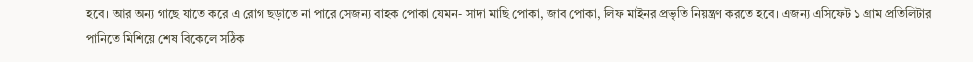হবে। আর অন্য গাছে যাতে করে এ রোগ ছড়াতে না পারে সেজন্য বাহক পোকা যেমন- সাদা মাছি পোকা, জাব পোকা, লিফ মাইনর প্রভৃতি নিয়ন্ত্রণ করতে হবে। এজন্য এসিফেট ১ গ্রাম প্রতিলিটার পানিতে মিশিয়ে শেষ বিকেলে সঠিক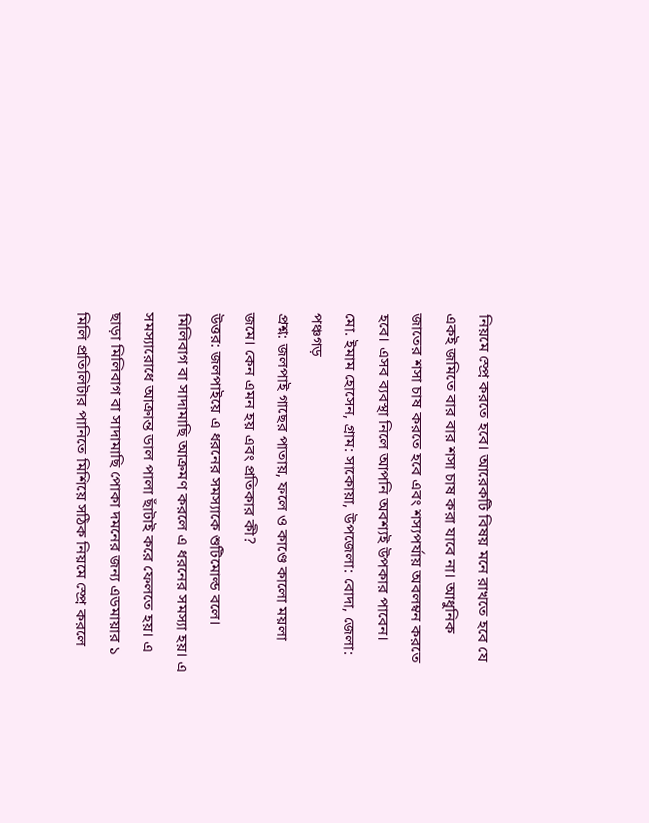নিয়মে স্প্রে করতে হবে। আরেকটি বিষয় মনে রাখতে হবে যে একই জমিতে বার বার শসা চাষ করা যাবে না। আধুনিক জাতের শসা চাষ করতে হবে এবং শস্যপর্যায় অবলম্বন করতে হবে। এসব ব্যবস্থা নিলে আপনি অবশ্যই উপকার পাবেন।
মো. ইমাম হোসেন, গ্রাম: সাকোয়া, উপজেলা: বোদা, জেলা: পঞ্চগড়
প্রশ্ন: জলপাই গাছের পাতায়, ফলে ও কাণ্ডে কালো ময়লা জমে। কেন এমন হয় এবং প্রতিকার কী?
উত্তর: জলপাইয়ে এ ধরনের সমস্যাকে শুটিমোল্ড বলে। মিলিবাগ বা সাদামাছি আক্রমণ করলে এ ধরনের সমস্যা হয়। এ সমস্যারোধে আক্রান্ত ডাল পালা ছাঁটাই করে ফেলতে হয়। এ ছাড়া মিলিবাগ বা সাদামাছি পোকা দমনের জন্য এডমায়ার ১ মিলি প্রতিলিটার পানিতে মিশিয়ে সঠিক নিয়মে স্প্রে করলে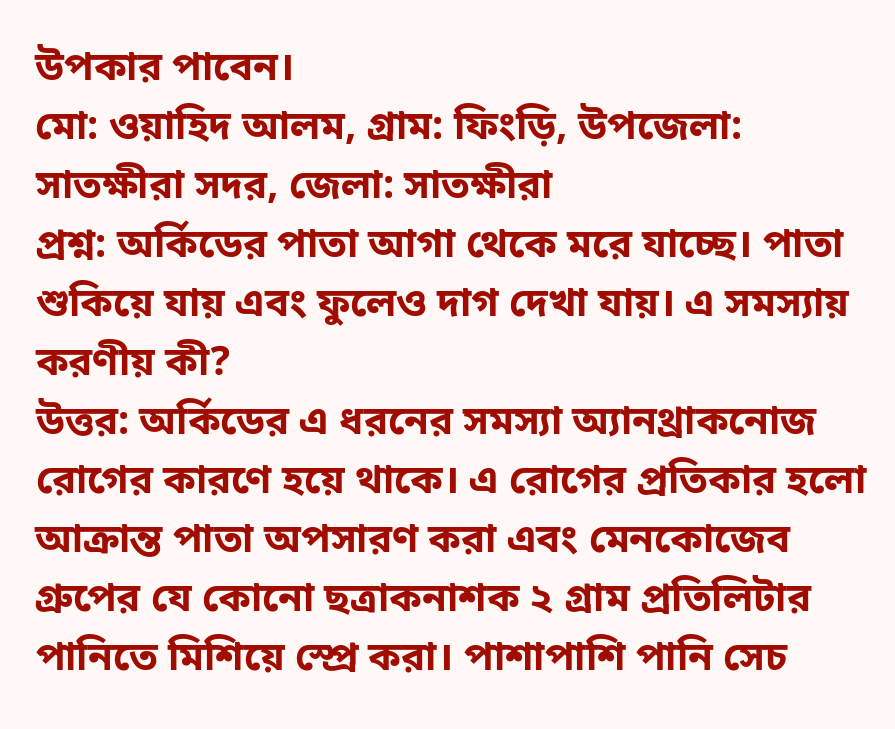উপকার পাবেন।
মো: ওয়াহিদ আলম, গ্রাম: ফিংড়ি, উপজেলা: সাতক্ষীরা সদর, জেলা: সাতক্ষীরা
প্রশ্ন: অর্কিডের পাতা আগা থেকে মরে যাচ্ছে। পাতা শুকিয়ে যায় এবং ফুলেও দাগ দেখা যায়। এ সমস্যায় করণীয় কী?
উত্তর: অর্কিডের এ ধরনের সমস্যা অ্যানথ্রাকনোজ রোগের কারণে হয়ে থাকে। এ রোগের প্রতিকার হলো আক্রান্ত পাতা অপসারণ করা এবং মেনকোজেব গ্রুপের যে কোনো ছত্রাকনাশক ২ গ্রাম প্রতিলিটার পানিতে মিশিয়ে স্প্রে করা। পাশাপাশি পানি সেচ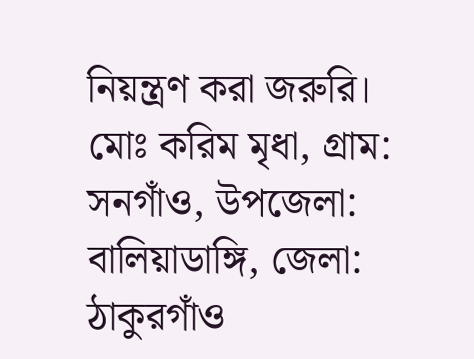নিয়ন্ত্রণ করা জরুরি।
মোঃ করিম মৃধা, গ্রাম: সনগাঁও, উপজেলা: বালিয়াডাঙ্গি, জেলা: ঠাকুরগাঁও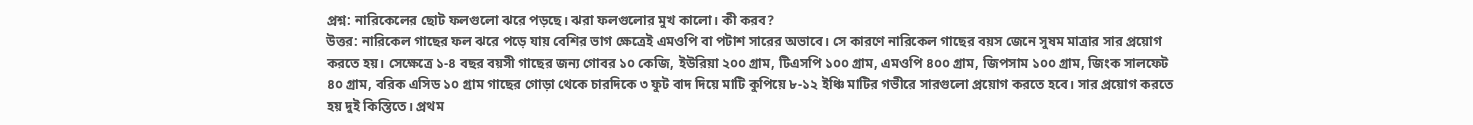প্রশ্ন: নারিকেলের ছোট ফলগুলো ঝরে পড়ছে। ঝরা ফলগুলোর মুখ কালো। কী করব?
উত্তর: নারিকেল গাছের ফল ঝরে পড়ে যায় বেশির ভাগ ক্ষেত্রেই এমওপি বা পটাশ সারের অভাবে। সে কারণে নারিকেল গাছের বয়স জেনে সুষম মাত্রার সার প্রয়োগ করতে হয়। সেক্ষেত্রে ১-৪ বছর বয়সী গাছের জন্য গোবর ১০ কেজি, ইউরিয়া ২০০ গ্রাম, টিএসপি ১০০ গ্রাম, এমওপি ৪০০ গ্রাম, জিপসাম ১০০ গ্রাম, জিংক সালফেট ৪০ গ্রাম, বরিক এসিড ১০ গ্রাম গাছের গোড়া থেকে চারদিকে ৩ ফুট বাদ দিয়ে মাটি কুপিয়ে ৮-১২ ইঞ্চি মাটির গভীরে সারগুলো প্রয়োগ করতে হবে। সার প্রয়োগ করতে হয় দুই কিস্তিতে। প্রথম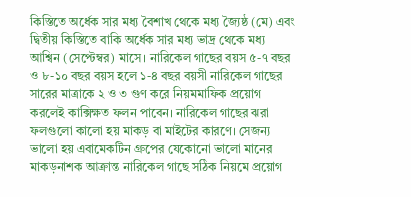কিস্তিতে অর্ধেক সার মধ্য বৈশাখ থেকে মধ্য জ্যৈষ্ঠ (মে) এবং দ্বিতীয় কিস্তিতে বাকি অর্ধেক সার মধ্য ভাদ্র থেকে মধ্য আশ্বিন (সেপ্টেম্বর) মাসে। নারিকেল গাছের বয়স ৫-৭ বছর ও ৮-১০ বছর বয়স হলে ১-৪ বছর বয়সী নারিকেল গাছের সারের মাত্রাকে ২ ও ৩ গুণ করে নিয়মমাফিক প্রয়োগ করলেই কাক্সিক্ষত ফলন পাবেন। নারিকেল গাছের ঝরা ফলগুলো কালো হয় মাকড় বা মাইটের কারণে। সেজন্য ভালো হয় এবামেকটিন গ্রুপের যেকোনো ভালো মানের মাকড়নাশক আক্রান্ত নারিকেল গাছে সঠিক নিয়মে প্রয়োগ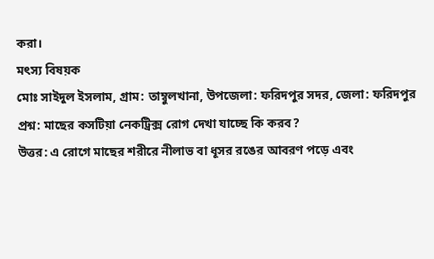করা।
মৎস্য বিষয়ক
মোঃ সাইদুল ইসলাম, গ্রাম: তাম্বুলখানা, উপজেলা: ফরিদপুর সদর, জেলা: ফরিদপুর
প্রশ্ন: মাছের কসটিয়া নেকট্রিক্স রোগ দেখা যাচ্ছে কি করব?
উত্তর: এ রোগে মাছের শরীরে নীলাভ বা ধূসর রঙের আবরণ পড়ে এবং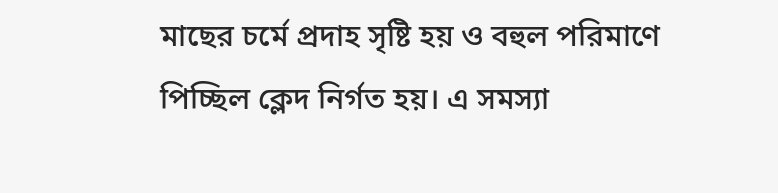মাছের চর্মে প্রদাহ সৃষ্টি হয় ও বহুল পরিমাণে পিচ্ছিল ক্লেদ নির্গত হয়। এ সমস্যা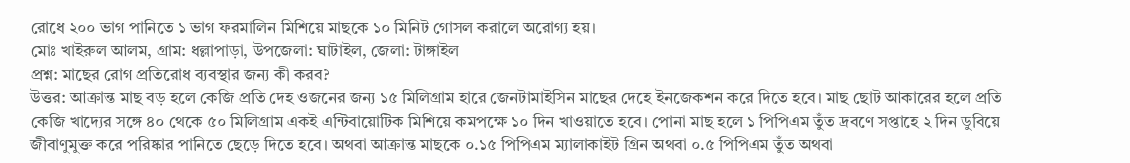রোধে ২০০ ভাগ পানিতে ১ ভাগ ফরমালিন মিশিয়ে মাছকে ১০ মিনিট গোসল করালে অরোগ্য হয়।
মোঃ খাইরুল আলম, গ্রাম: ধল্লাপাড়া, উপজেলা: ঘাটাইল, জেলা: টাঙ্গাইল
প্রশ্ন: মাছের রোগ প্রতিরোধ ব্যবস্থার জন্য কী করব?
উত্তর: আক্রান্ত মাছ বড় হলে কেজি প্রতি দেহ ওজনের জন্য ১৫ মিলিগ্রাম হারে জেনটামাইসিন মাছের দেহে ইনজেকশন করে দিতে হবে। মাছ ছোট আকারের হলে প্রতি কেজি খাদ্যের সঙ্গে ৪০ থেকে ৫০ মিলিগ্রাম একই এন্টিবায়োটিক মিশিয়ে কমপক্ষে ১০ দিন খাওয়াতে হবে। পোনা মাছ হলে ১ পিপিএম তুঁত দ্রবণে সপ্তাহে ২ দিন ডুবিয়ে জীবাণুমুক্ত করে পরিষ্কার পানিতে ছেড়ে দিতে হবে। অথবা আক্রান্ত মাছকে ০.১৫ পিপিএম ম্যালাকাইট গ্রিন অথবা ০.৫ পিপিএম তুঁত অথবা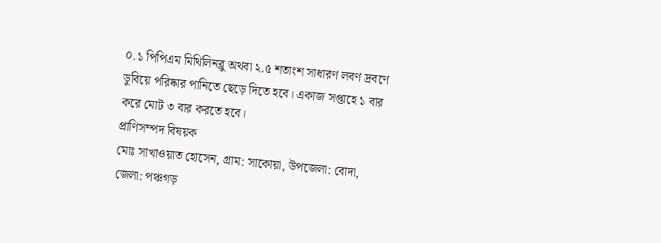০.১ পিপিএম মিথিলিনব্লু অথবা ২.৫ শতাংশ সাধারণ লবণ দ্রবণে ডুবিয়ে পরিষ্কার পানিতে ছেড়ে দিতে হবে। একাজ সপ্তাহে ১ বার করে মোট ৩ বার করতে হবে।
প্রাণিসম্পদ বিষয়ক
মোঃ সাখাওয়াত হোসেন, গ্রাম: সাকোয়া, উপজেলা: বোদা, জেলা: পঞ্চগড়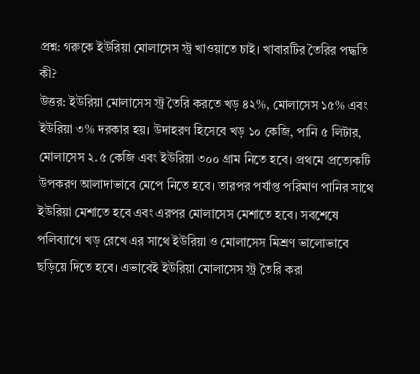প্রশ্ন: গরুকে ইউরিয়া মোলাসেস স্ট্র খাওয়াতে চাই। খাবারটির তৈরির পদ্ধতি কী?
উত্তর: ইউরিয়া মোলাসেস স্ট্র তৈরি করতে খড় ৪২%, মোলাসেস ১৫% এবং ইউরিয়া ৩% দরকার হয়। উদাহরণ হিসেবে খড় ১০ কেজি, পানি ৫ লিটার, মোলাসেস ২.৫ কেজি এবং ইউরিয়া ৩০০ গ্রাম নিতে হবে। প্রথমে প্রত্যেকটি উপকরণ আলাদাভাবে মেপে নিতে হবে। তারপর পর্যাপ্ত পরিমাণ পানির সাথে ইউরিয়া মেশাতে হবে এবং এরপর মোলাসেস মেশাতে হবে। সবশেষে পলিব্যাগে খড় রেখে এর সাথে ইউরিয়া ও মোলাসেস মিশ্রণ ভালোভাবে ছড়িয়ে দিতে হবে। এভাবেই ইউরিয়া মোলাসেস স্ট্র তৈরি করা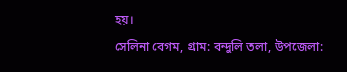হয়।
সেলিনা বেগম, গ্রাম: বন্দুলি তলা, উপজেলা: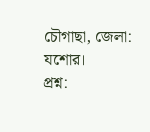চৌগাছা, জেলা: যশোর।
প্রশ্ন: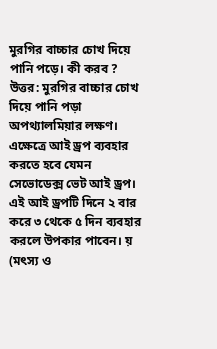মুরগির বাচ্চার চোখ দিয়ে পানি পড়ে। কী করব ?
উত্তর: মুরগির বাচ্চার চোখ দিয়ে পানি পড়া অপথ্যালমিয়ার লক্ষণ। এক্ষেত্রে আই ড্রপ ব্যবহার করতে হবে যেমন সেভোডেক্স ভেট আই ড্রপ। এই আই ড্রপটি দিনে ২ বার করে ৩ থেকে ৫ দিন ব্যবহার করলে উপকার পাবেন। য়
(মৎস্য ও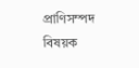প্রাণিসম্পদ বিষয়ক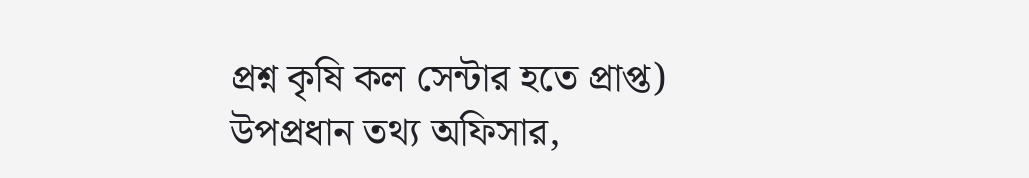প্রশ্ন কৃষি কল সেন্টার হতে প্রাপ্ত)
উপপ্রধান তথ্য অফিসার,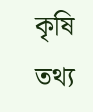কৃষি তথ্য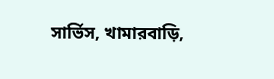সার্ভিস, খামারবাড়ি,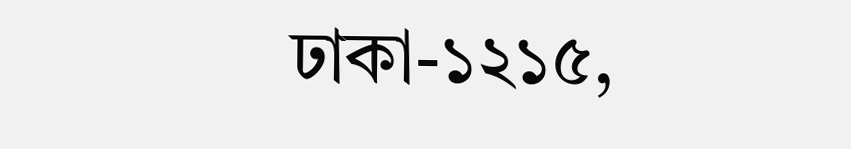ঢাকা-১২১৫,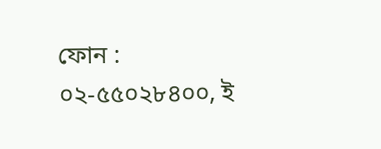ফোন : ০২-৫৫০২৮৪০০, ই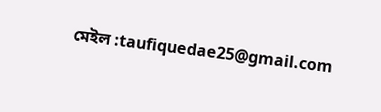মেইল :taufiquedae25@gmail.com